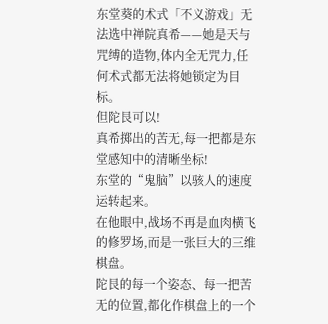东堂葵的术式「不义游戏」无法选中禅院真希——她是天与咒缚的造物,体内全无咒力,任何术式都无法将她锁定为目标。
但陀艮可以!
真希掷出的苦无,每一把都是东堂感知中的清晰坐标!
东堂的“鬼脑”以骇人的速度运转起来。
在他眼中,战场不再是血肉横飞的修罗场,而是一张巨大的三维棋盘。
陀艮的每一个姿态、每一把苦无的位置,都化作棋盘上的一个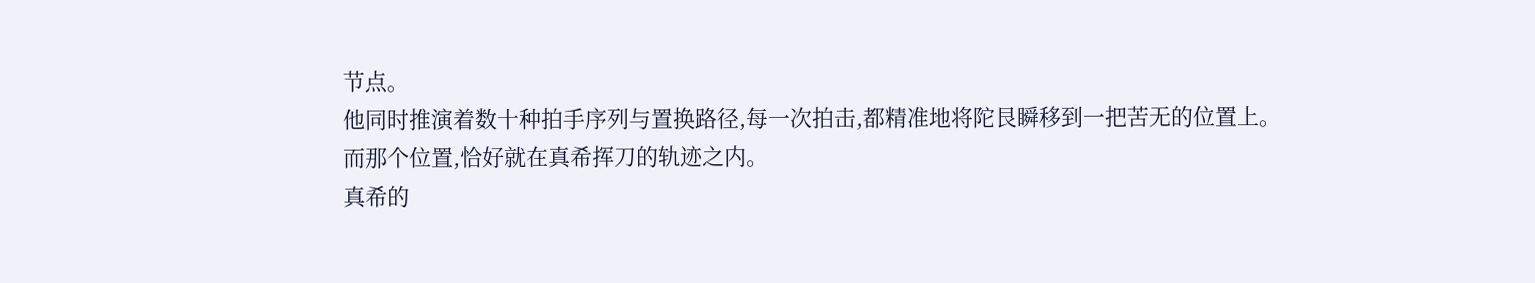节点。
他同时推演着数十种拍手序列与置换路径,每一次拍击,都精准地将陀艮瞬移到一把苦无的位置上。
而那个位置,恰好就在真希挥刀的轨迹之内。
真希的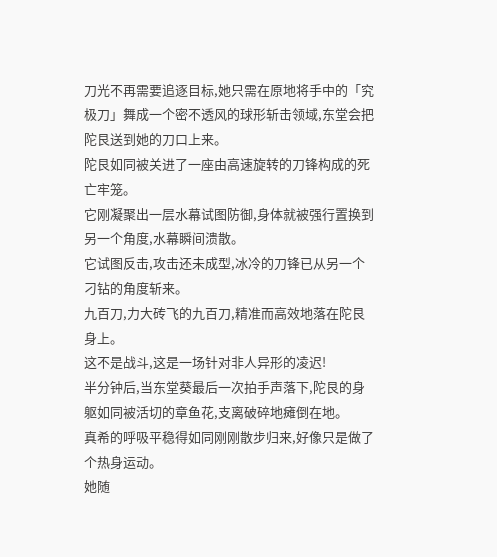刀光不再需要追逐目标,她只需在原地将手中的「究极刀」舞成一个密不透风的球形斩击领域,东堂会把陀艮送到她的刀口上来。
陀艮如同被关进了一座由高速旋转的刀锋构成的死亡牢笼。
它刚凝聚出一层水幕试图防御,身体就被强行置换到另一个角度,水幕瞬间溃散。
它试图反击,攻击还未成型,冰冷的刀锋已从另一个刁钻的角度斩来。
九百刀,力大砖飞的九百刀,精准而高效地落在陀艮身上。
这不是战斗,这是一场针对非人异形的凌迟!
半分钟后,当东堂葵最后一次拍手声落下,陀艮的身躯如同被活切的章鱼花,支离破碎地瘫倒在地。
真希的呼吸平稳得如同刚刚散步归来,好像只是做了个热身运动。
她随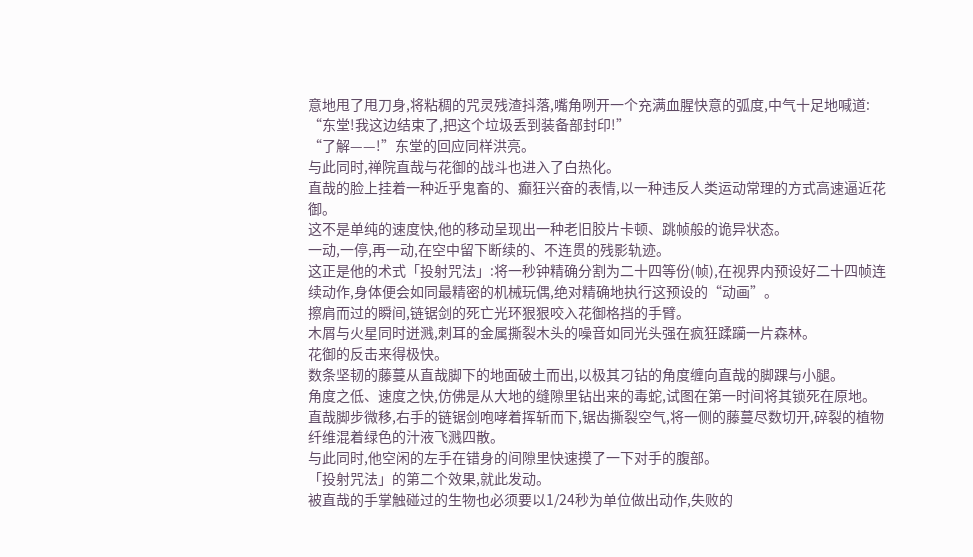意地甩了甩刀身,将粘稠的咒灵残渣抖落,嘴角咧开一个充满血腥快意的弧度,中气十足地喊道:
“东堂!我这边结束了,把这个垃圾丢到装备部封印!”
“了解——!”东堂的回应同样洪亮。
与此同时,禅院直哉与花御的战斗也进入了白热化。
直哉的脸上挂着一种近乎鬼畜的、癫狂兴奋的表情,以一种违反人类运动常理的方式高速逼近花御。
这不是单纯的速度快,他的移动呈现出一种老旧胶片卡顿、跳帧般的诡异状态。
一动,一停,再一动,在空中留下断续的、不连贯的残影轨迹。
这正是他的术式「投射咒法」:将一秒钟精确分割为二十四等份(帧),在视界内预设好二十四帧连续动作,身体便会如同最精密的机械玩偶,绝对精确地执行这预设的“动画”。
擦肩而过的瞬间,链锯剑的死亡光环狠狠咬入花御格挡的手臂。
木屑与火星同时迸溅,刺耳的金属撕裂木头的噪音如同光头强在疯狂蹂躏一片森林。
花御的反击来得极快。
数条坚韧的藤蔓从直哉脚下的地面破土而出,以极其刁钻的角度缠向直哉的脚踝与小腿。
角度之低、速度之快,仿佛是从大地的缝隙里钻出来的毒蛇,试图在第一时间将其锁死在原地。
直哉脚步微移,右手的链锯剑咆哮着挥斩而下,锯齿撕裂空气,将一侧的藤蔓尽数切开,碎裂的植物纤维混着绿色的汁液飞溅四散。
与此同时,他空闲的左手在错身的间隙里快速摸了一下对手的腹部。
「投射咒法」的第二个效果,就此发动。
被直哉的手掌触碰过的生物也必须要以1/24秒为单位做出动作,失败的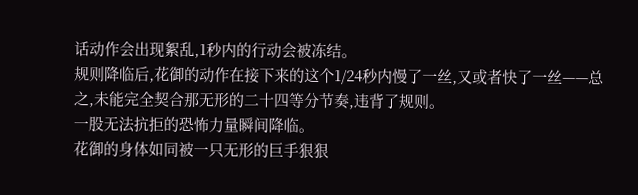话动作会出现絮乱,1秒内的行动会被冻结。
规则降临后,花御的动作在接下来的这个1/24秒内慢了一丝,又或者快了一丝——总之,未能完全契合那无形的二十四等分节奏,违背了规则。
一股无法抗拒的恐怖力量瞬间降临。
花御的身体如同被一只无形的巨手狠狠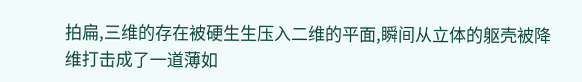拍扁,三维的存在被硬生生压入二维的平面,瞬间从立体的躯壳被降维打击成了一道薄如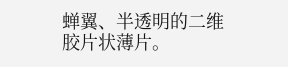蝉翼、半透明的二维胶片状薄片。